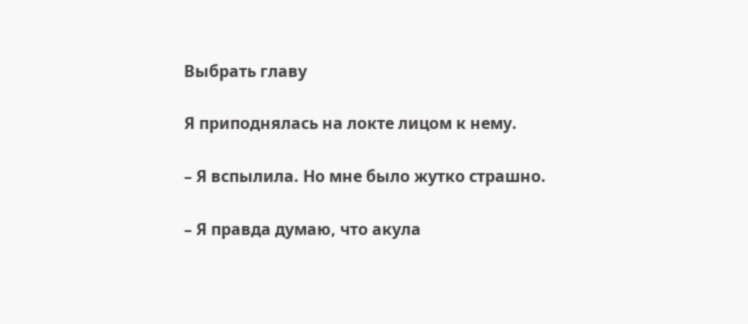Выбрать главу

Я приподнялась на локте лицом к нему.

– Я вспылила. Но мне было жутко страшно.

– Я правда думаю, что акула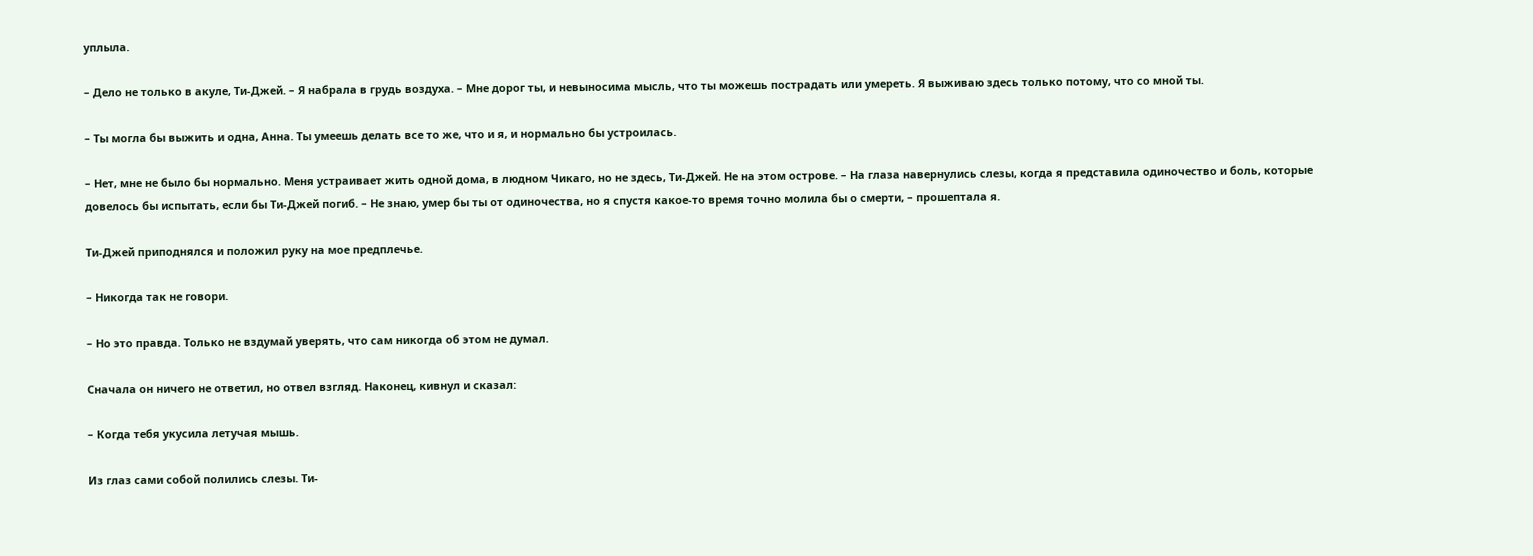уплыла.

– Дело не только в акуле, Ти-Джей. – Я набрала в грудь воздуха. – Мне дорог ты, и невыносима мысль, что ты можешь пострадать или умереть. Я выживаю здесь только потому, что со мной ты.

– Ты могла бы выжить и одна, Анна. Ты умеешь делать все то же, что и я, и нормально бы устроилась.

– Нет, мне не было бы нормально. Меня устраивает жить одной дома, в людном Чикаго, но не здесь, Ти-Джей. Не на этом острове. – На глаза навернулись слезы, когда я представила одиночество и боль, которые довелось бы испытать, если бы Ти-Джей погиб. – Не знаю, умер бы ты от одиночества, но я спустя какое-то время точно молила бы о смерти, – прошептала я.

Ти-Джей приподнялся и положил руку на мое предплечье.

– Никогда так не говори.

– Но это правда. Только не вздумай уверять, что сам никогда об этом не думал.

Сначала он ничего не ответил, но отвел взгляд. Наконец, кивнул и сказал:

– Когда тебя укусила летучая мышь.

Из глаз сами собой полились слезы. Ти-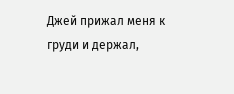Джей прижал меня к груди и держал,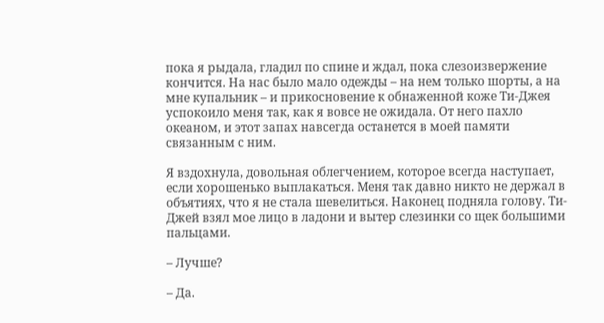пока я рыдала, гладил по спине и ждал, пока слезоизвержение кончится. На нас было мало одежды – на нем только шорты, а на мне купальник – и прикосновение к обнаженной коже Ти-Джея успокоило меня так, как я вовсе не ожидала. От него пахло океаном, и этот запах навсегда останется в моей памяти связанным с ним.

Я вздохнула, довольная облегчением, которое всегда наступает, если хорошенько выплакаться. Меня так давно никто не держал в объятиях, что я не стала шевелиться. Наконец подняла голову. Ти-Джей взял мое лицо в ладони и вытер слезинки со щек большими пальцами.

– Лучше?

– Да.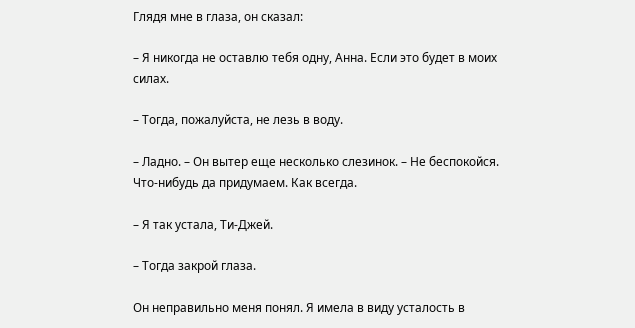Глядя мне в глаза, он сказал:

– Я никогда не оставлю тебя одну, Анна. Если это будет в моих силах.

– Тогда, пожалуйста, не лезь в воду.

– Ладно. – Он вытер еще несколько слезинок. – Не беспокойся. Что-нибудь да придумаем. Как всегда.

– Я так устала, Ти-Джей.

– Тогда закрой глаза.

Он неправильно меня понял. Я имела в виду усталость в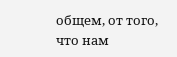общем, от того, что нам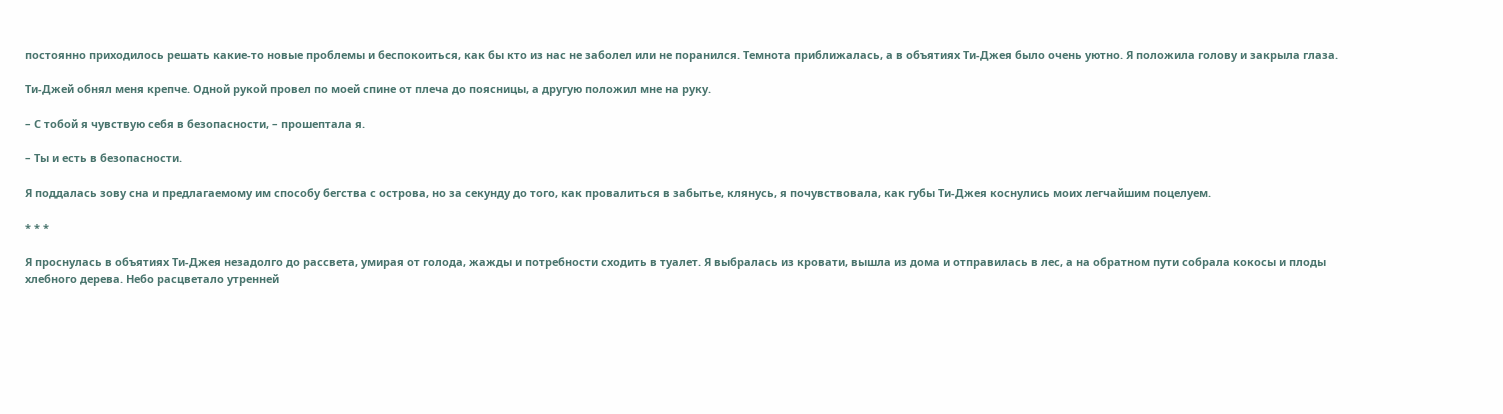постоянно приходилось решать какие-то новые проблемы и беспокоиться, как бы кто из нас не заболел или не поранился. Темнота приближалась, а в объятиях Ти-Джея было очень уютно. Я положила голову и закрыла глаза.

Ти-Джей обнял меня крепче. Одной рукой провел по моей спине от плеча до поясницы, а другую положил мне на руку.

– С тобой я чувствую себя в безопасности, – прошептала я.

– Ты и есть в безопасности.

Я поддалась зову сна и предлагаемому им способу бегства с острова, но за секунду до того, как провалиться в забытье, клянусь, я почувствовала, как губы Ти-Джея коснулись моих легчайшим поцелуем.

* * *

Я проснулась в объятиях Ти-Джея незадолго до рассвета, умирая от голода, жажды и потребности сходить в туалет. Я выбралась из кровати, вышла из дома и отправилась в лес, а на обратном пути собрала кокосы и плоды хлебного дерева. Небо расцветало утренней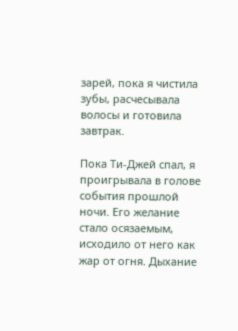зарей, пока я чистила зубы, расчесывала волосы и готовила завтрак.

Пока Ти-Джей спал, я проигрывала в голове события прошлой ночи. Его желание стало осязаемым, исходило от него как жар от огня. Дыхание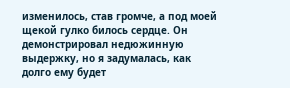изменилось, став громче, а под моей щекой гулко билось сердце. Он демонстрировал недюжинную выдержку, но я задумалась, как долго ему будет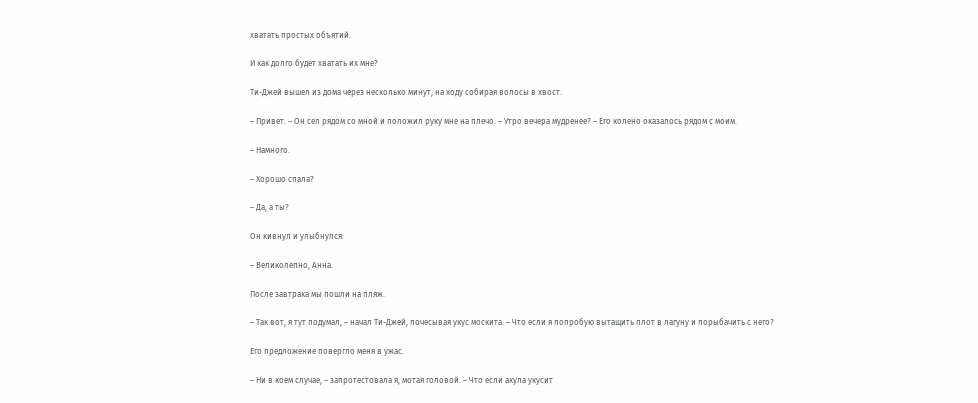хватать простых объятий.

И как долго будет хватать их мне?

Ти-Джей вышел из дома через несколько минут, на ходу собирая волосы в хвост.

– Привет. – Он сел рядом со мной и положил руку мне на плечо. – Утро вечера мудренее? – Его колено оказалось рядом с моим.

– Намного.

– Хорошо спала?

– Да, а ты?

Он кивнул и улыбнулся:

– Великолепно, Анна.

После завтрака мы пошли на пляж.

– Так вот, я тут подумал, – начал Ти-Джей, почесывая укус москита. – Что если я попробую вытащить плот в лагуну и порыбачить с него?

Его предложение повергло меня в ужас.

– Ни в коем случае, – запротестовала я, мотая головой. – Что если акула укусит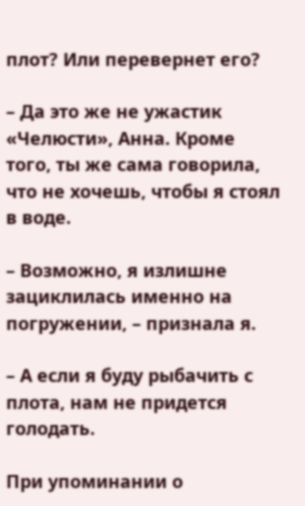плот? Или перевернет его?

– Да это же не ужастик «Челюсти», Анна. Кроме того, ты же сама говорила, что не хочешь, чтобы я стоял в воде.

– Возможно, я излишне зациклилась именно на погружении, – признала я.

– А если я буду рыбачить с плота, нам не придется голодать.

При упоминании о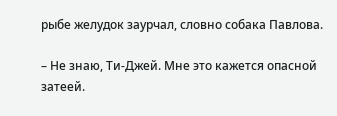рыбе желудок заурчал, словно собака Павлова.

– Не знаю, Ти-Джей. Мне это кажется опасной затеей.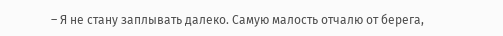– Я не стану заплывать далеко. Самую малость отчалю от берега,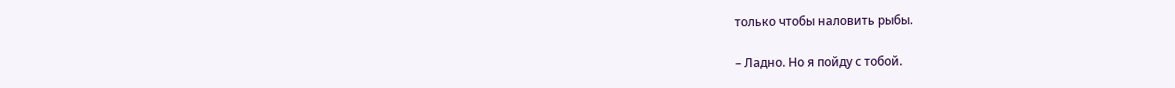только чтобы наловить рыбы.

– Ладно. Но я пойду с тобой.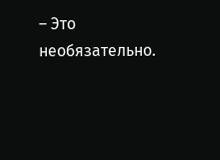– Это необязательно.